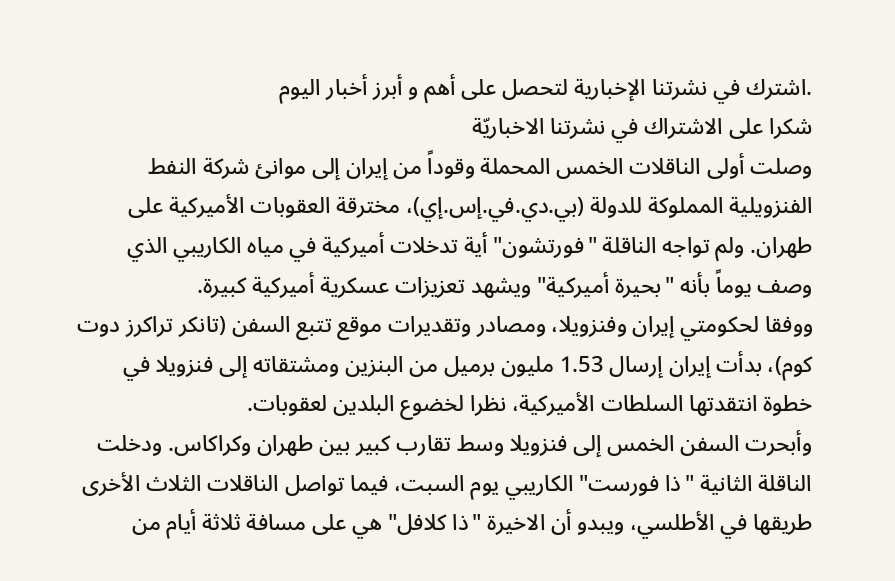.اشترك في نشرتنا الإخبارية لتحصل على أهم و أبرز أخبار اليوم
شكرا على الاشتراك في نشرتنا الاخباريّة
وصلت أولى الناقلات الخمس المحملة وقوداً من إيران إلى موانئ شركة النفط الفنزويلية المملوكة للدولة (بي.دي.في.إس.إي)، مخترقة العقوبات الأميركية على طهران. ولم تواجه الناقلة "فورتشون" أية تدخلات أميركية في مياه الكاريبي الذي وصف يوماً بأنه "بحيرة أميركية" ويشهد تعزيزات عسكرية أميركية كبيرة.
ووفقا لحكومتي إيران وفنزويلا، ومصادر وتقديرات موقع تتبع السفن (تانكر تراكرز دوت كوم)، بدأت إيران إرسال 1.53 مليون برميل من البنزين ومشتقاته إلى فنزويلا في خطوة انتقدتها السلطات الأميركية، نظرا لخضوع البلدين لعقوبات.
وأبحرت السفن الخمس إلى فنزويلا وسط تقارب كبير بين طهران وكراكاس. ودخلت الناقلة الثانية "ذا فورست" الكاريبي يوم السبت، فيما تواصل الناقلات الثلاث الأخرى طريقها في الأطلسي، ويبدو أن الاخيرة "ذا كلافل" هي على مسافة ثلاثة أيام من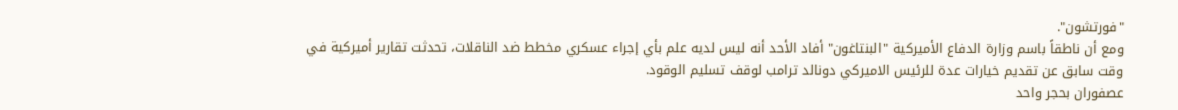"فورتشون".
ومع أن ناطقاً باسم وزارة الدفاع الأميركية "البنتاغون" أفاد الأحد أنه ليس لديه علم بأي إجراء عسكري مخطط ضد الناقلات، تحدثت تقارير أميركية في وقت سابق عن تقديم خيارات عدة للرئيس الاميركي دونالد ترامب لوقف تسليم الوقود.
عصفوران بحجر واحد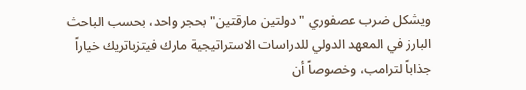ويشكل ضرب عصفوري "دولتين مارقتين" بحجر واحد، بحسب الباحث البارز في المعهد الدولي للدراسات الاستراتيجية مارك فيتزباتريك خياراً جذاباً لترامب، وخصوصاً أن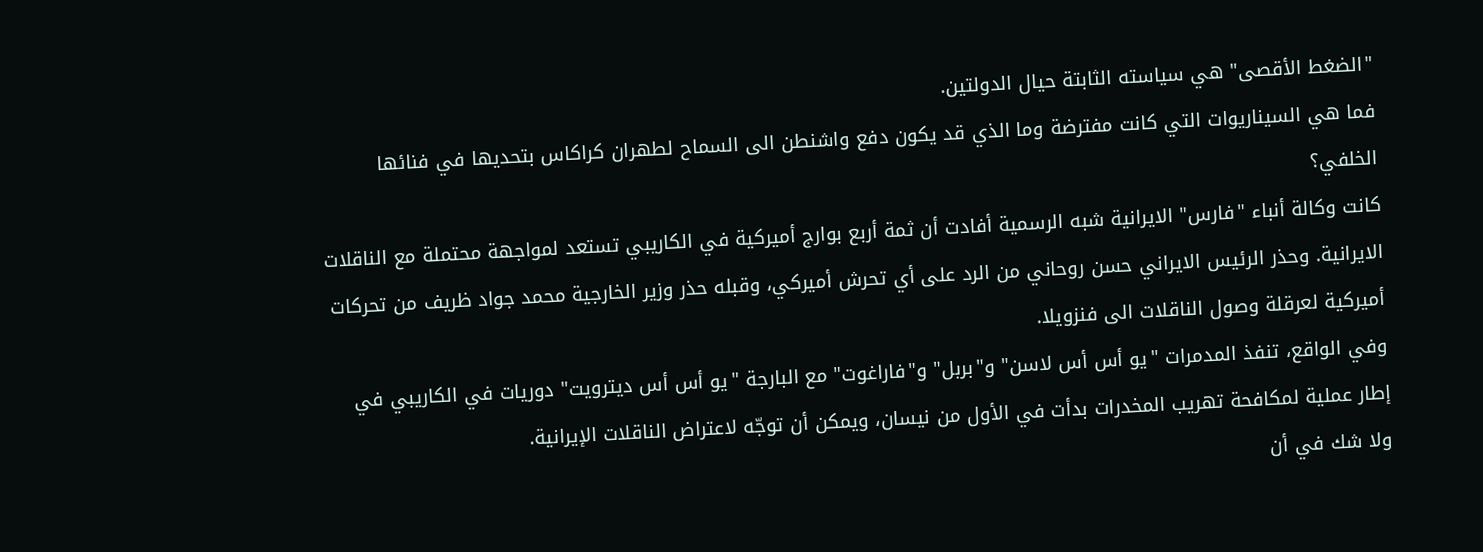"الضغط الأقصى" هي سياسته الثابتة حيال الدولتين.
فما هي السيناريوات التي كانت مفترضة وما الذي قد يكون دفع واشنطن الى السماح لطهران كراكاس بتحديها في فنائها الخلفي؟
كانت وكالة أنباء "فارس" الايرانية شبه الرسمية أفادت أن ثمة أربع بوارج أميركية في الكاريبي تستعد لمواجهة محتملة مع الناقلات الايرانية. وحذر الرئيس الايراني حسن روحاني من الرد على أي تحرش أميركي، وقبله حذر وزير الخارجية محمد جواد ظريف من تحركات أميركية لعرقلة وصول الناقلات الى فنزويلا.
وفي الواقع، تنفذ المدمرات "يو أس أس لاسن" و"بربل" و"فاراغوت" مع البارجة "يو أس أس ديترويت" دوريات في الكاريبي في إطار عملية لمكافحة تهريب المخدرات بدأت في الأول من نيسان، ويمكن أن توجّه لاعتراض الناقلات الإيرانية.
ولا شك في أن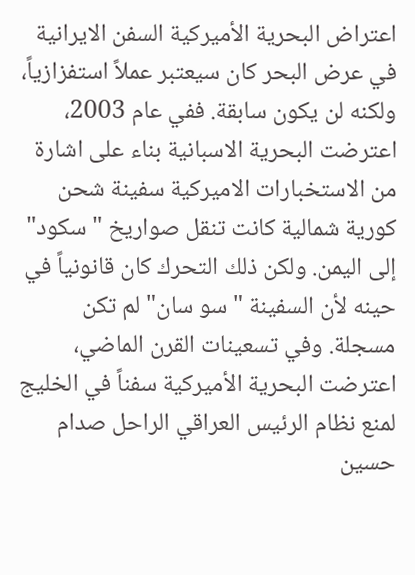اعتراض البحرية الأميركية السفن الايرانية في عرض البحر كان سيعتبر عملاً استفزازياً، ولكنه لن يكون سابقة. ففي عام 2003، اعترضت البحرية الاسبانية بناء على اشارة من الاستخبارات الاميركية سفينة شحن كورية شمالية كانت تنقل صواريخ "سكود" إلى اليمن. ولكن ذلك التحرك كان قانونياً في حينه لأن السفينة "سو سان" لم تكن مسجلة. وفي تسعينات القرن الماضي، اعترضت البحرية الأميركية سفناً في الخليج لمنع نظام الرئيس العراقي الراحل صدام حسين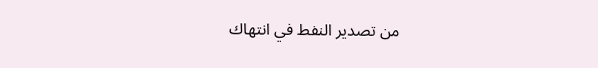من تصدير النفط في انتهاك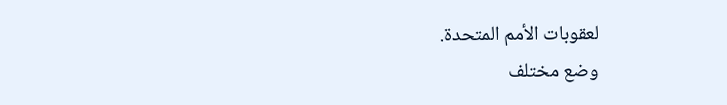لعقوبات الأمم المتحدة.
وضع مختلف